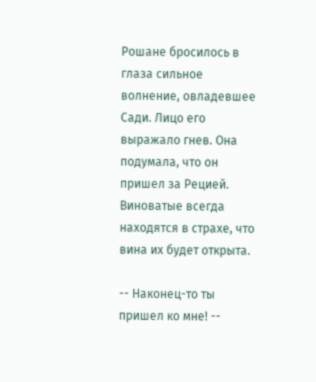Рошане бросилось в глаза сильное волнение, овладевшее Сади. Лицо его выражало гнев. Она подумала, что он пришел за Рецией. Виноватые всегда находятся в страхе, что вина их будет открыта.

-- Наконец-то ты пришел ко мне! --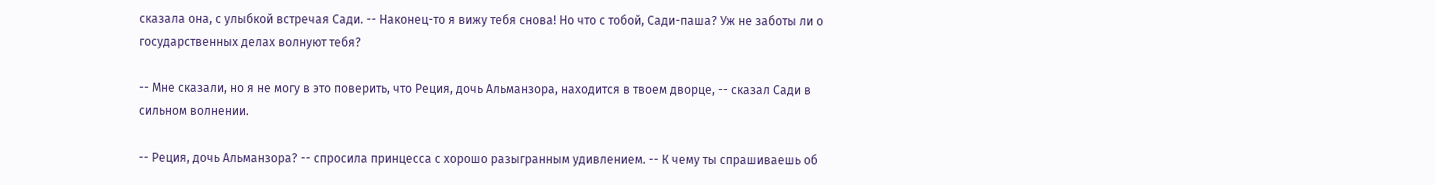сказала она, с улыбкой встречая Сади. -- Наконец-то я вижу тебя снова! Но что с тобой, Сади-паша? Уж не заботы ли о государственных делах волнуют тебя?

-- Мне сказали, но я не могу в это поверить, что Реция, дочь Альманзора, находится в твоем дворце, -- сказал Сади в сильном волнении.

-- Реция, дочь Альманзора? -- спросила принцесса с хорошо разыгранным удивлением. -- К чему ты спрашиваешь об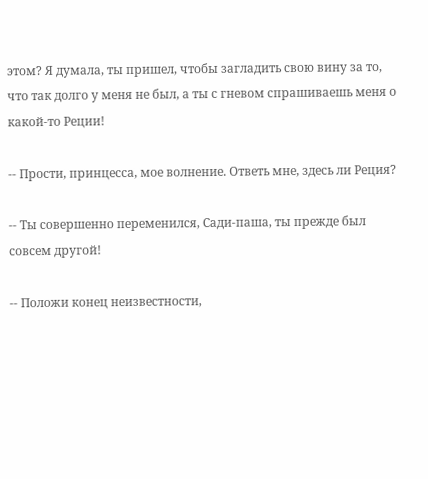этом? Я думала, ты пришел, чтобы загладить свою вину за то, что так долго у меня не был, а ты с гневом спрашиваешь меня о какой-то Реции!

-- Прости, принцесса, мое волнение. Ответь мне, здесь ли Реция?

-- Ты совершенно переменился, Сади-паша, ты прежде был совсем другой!

-- Положи конец неизвестности,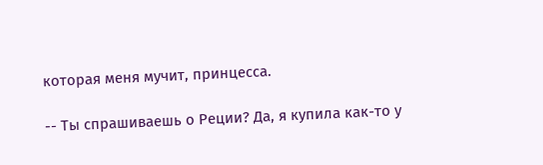которая меня мучит, принцесса.

-- Ты спрашиваешь о Реции? Да, я купила как-то у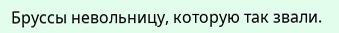Бруссы невольницу, которую так звали.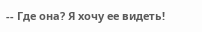-- Где она? Я хочу ее видеть!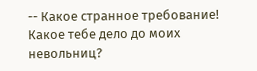-- Какое странное требование! Какое тебе дело до моих невольниц?